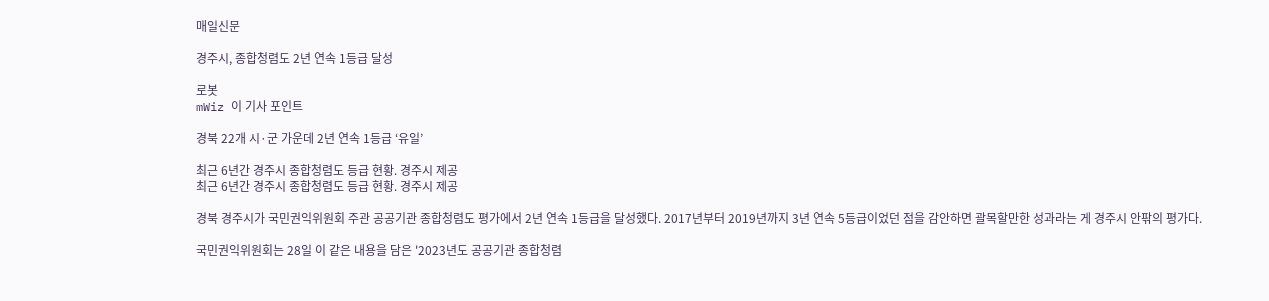매일신문

경주시, 종합청렴도 2년 연속 1등급 달성

로봇
mWiz 이 기사 포인트

경북 22개 시·군 가운데 2년 연속 1등급 ‘유일’

최근 6년간 경주시 종합청렴도 등급 현황. 경주시 제공
최근 6년간 경주시 종합청렴도 등급 현황. 경주시 제공

경북 경주시가 국민권익위원회 주관 공공기관 종합청렴도 평가에서 2년 연속 1등급을 달성했다. 2017년부터 2019년까지 3년 연속 5등급이었던 점을 감안하면 괄목할만한 성과라는 게 경주시 안팎의 평가다.

국민권익위원회는 28일 이 같은 내용을 담은 '2023년도 공공기관 종합청렴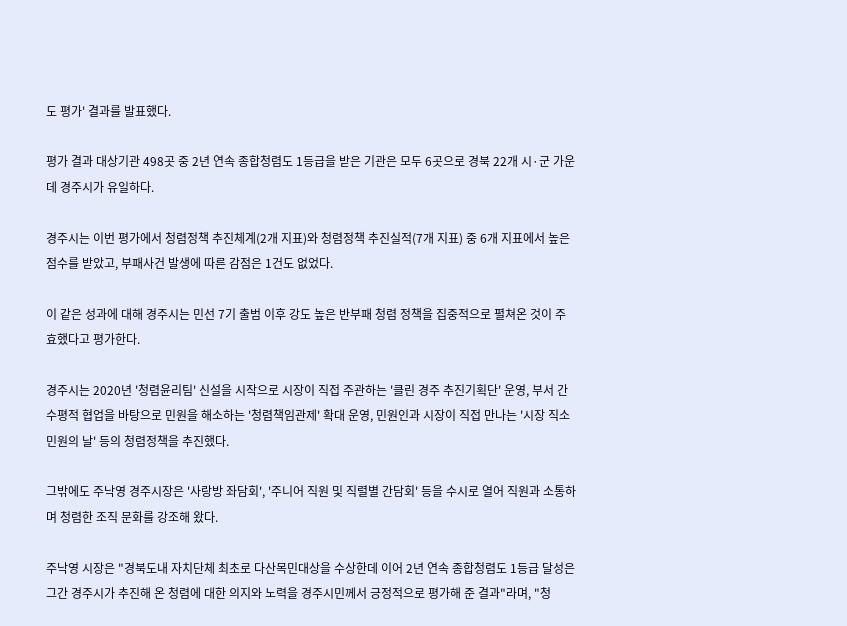도 평가' 결과를 발표했다.

평가 결과 대상기관 498곳 중 2년 연속 종합청렴도 1등급을 받은 기관은 모두 6곳으로 경북 22개 시·군 가운데 경주시가 유일하다.

경주시는 이번 평가에서 청렴정책 추진체계(2개 지표)와 청렴정책 추진실적(7개 지표) 중 6개 지표에서 높은 점수를 받았고, 부패사건 발생에 따른 감점은 1건도 없었다.

이 같은 성과에 대해 경주시는 민선 7기 출범 이후 강도 높은 반부패 청렴 정책을 집중적으로 펼쳐온 것이 주효했다고 평가한다.

경주시는 2020년 '청렴윤리팀' 신설을 시작으로 시장이 직접 주관하는 '클린 경주 추진기획단' 운영, 부서 간 수평적 협업을 바탕으로 민원을 해소하는 '청렴책임관제' 확대 운영, 민원인과 시장이 직접 만나는 '시장 직소 민원의 날' 등의 청렴정책을 추진했다.

그밖에도 주낙영 경주시장은 '사랑방 좌담회', '주니어 직원 및 직렬별 간담회' 등을 수시로 열어 직원과 소통하며 청렴한 조직 문화를 강조해 왔다.

주낙영 시장은 "경북도내 자치단체 최초로 다산목민대상을 수상한데 이어 2년 연속 종합청렴도 1등급 달성은 그간 경주시가 추진해 온 청렴에 대한 의지와 노력을 경주시민께서 긍정적으로 평가해 준 결과"라며, "청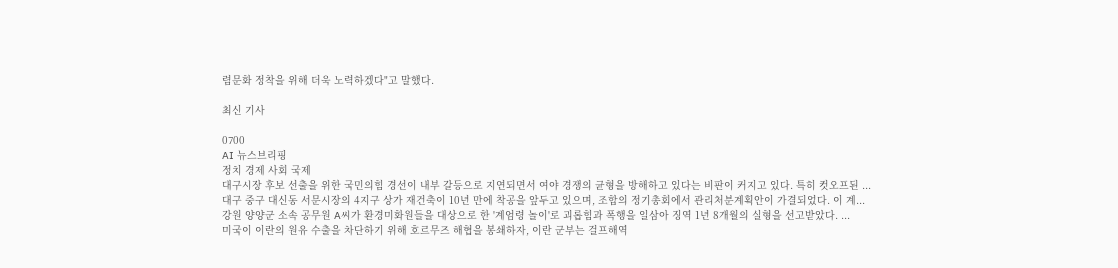렴문화 정착을 위해 더욱 노력하겠다"고 말했다.

최신 기사

0700
AI 뉴스브리핑
정치 경제 사회 국제
대구시장 후보 선출을 위한 국민의힘 경선이 내부 갈등으로 지연되면서 여야 경쟁의 균형을 방해하고 있다는 비판이 커지고 있다. 특히 컷오프된 ...
대구 중구 대신동 서문시장의 4지구 상가 재건축이 10년 만에 착공을 앞두고 있으며, 조합의 정기총회에서 관리처분계획안이 가결되었다. 이 계...
강원 양양군 소속 공무원 A씨가 환경미화원들을 대상으로 한 '계엄령 놀이'로 괴롭힘과 폭행을 일삼아 징역 1년 8개월의 실형을 선고받았다. ...
미국이 이란의 원유 수출을 차단하기 위해 호르무즈 해협을 봉쇄하자, 이란 군부는 걸프해역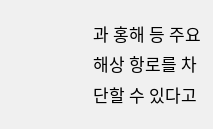과 홍해 등 주요 해상 항로를 차단할 수 있다고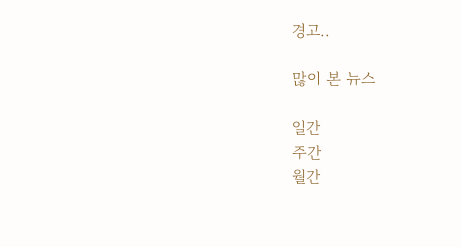경고..

많이 본 뉴스

일간
주간
월간